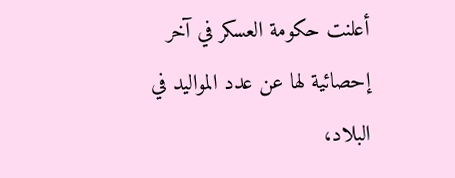أعلنت حكومة العسكر في آخر إحصائية لها عن عدد المواليد في البلاد،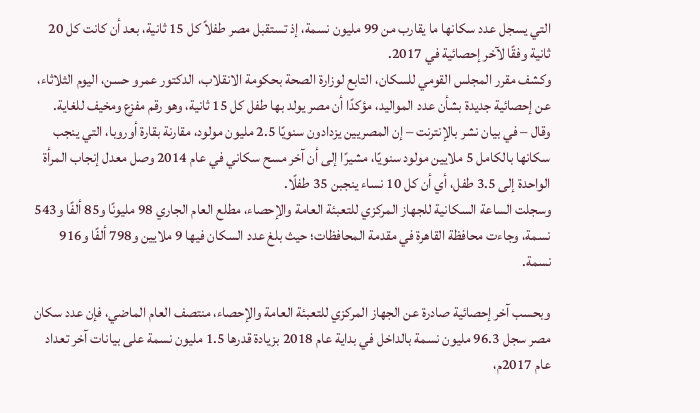التي يسجل عدد سكانها ما يقارب من 99 مليون نسمة، إذ تستقبل مصر طفلاً كل 15 ثانية، بعد أن كانت كل 20 ثانية وفقًا لآخر إحصائية في 2017.
وكشف مقرر المجلس القومي للسكان، التابع لوزارة الصحة بحكومة الانقلاب، الدكتور عمرو حسن، اليوم الثلاثاء، عن إحصائية جديدة بشأن عدد المواليد، مؤكدًا أن مصر يولد بها طفل كل 15 ثانية، وهو رقم مفزع ومخيف للغاية.
وقال – في بيان نشر بالإنترنت – إن المصريين يزدادون سنويًا 2.5 مليون مولود، مقارنة بقارة أوروبا، التي ينجب سكانها بالكامل 5 ملايين مولود سنويًا، مشيرًا إلى أن آخر مسح سكاني في عام 2014 وصل معدل إنجاب المرأة الواحدة إلى 3.5 طفل، أي أن كل 10 نساء ينجبن 35 طفلًا.
وسجلت الساعة السكانية للجهاز المركزي للتعبئة العامة والإحصاء، مطلع العام الجاري 98 مليونًا و85 ألفًا و543 نسمة، وجاءت محافظة القاهرة في مقدمة المحافظات؛ حيث بلغ عدد السكان فيها 9 ملايين و798 ألفًا و916 نسمة.

وبحسب آخر إحصائية صادرة عن الجهاز المركزي للتعبئة العامة والإحصاء، منتصف العام الماضي، فإن عدد سكان مصر سجل 96.3 مليون نسمة بالداخل في بداية عام 2018 بزيادة قدرها 1.5 مليون نسمة على بيانات آخر تعداد عام 2017م،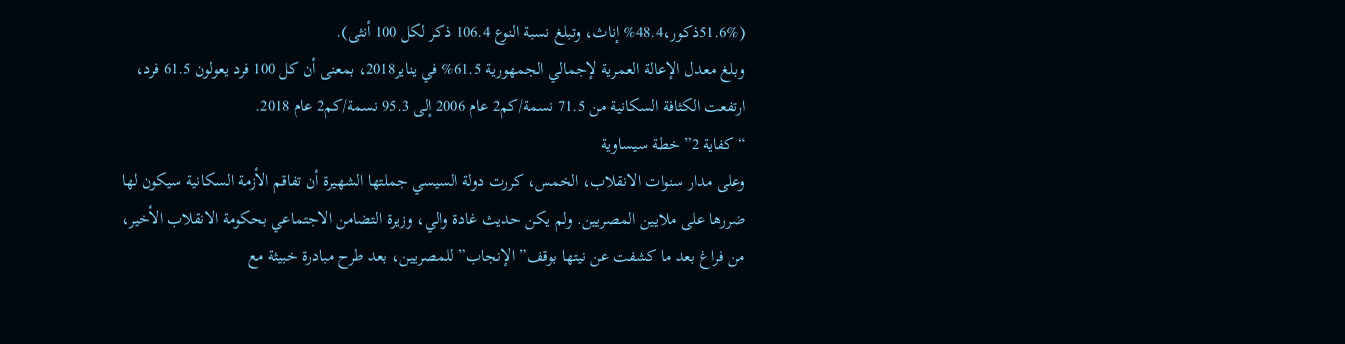(51.6%ذكور،48.4% إناث، وتبلغ نسبة النوع 106.4 ذكر لكل 100 أنثى).
وبلغ معدل الإعالة العمرية لإجمالي الجمهورية 61.5% في يناير2018، بمعنى أن كل 100 فرد يعولون 61.5 فرد، ارتفعت الكثافة السكانية من 71.5 نسمة/كم2 عام 2006 إلى 95.3 نسمة/كم2 عام 2018.
“كفاية 2” خطة سيساوية
وعلى مدار سنوات الانقلاب، الخمس، كررت دولة السيسي جملتها الشهيرة أن تفاقم الأزمة السكانية سيكون لها ضررها على ملايين المصريين. ولم يكن حديث غادة والي، وزيرة التضامن الاجتماعي بحكومة الانقلاب الأخير، من فراغ بعد ما كشفت عن نيتها بوقف” الإنجاب” للمصريين، بعد طرح مبادرة خبيثة مع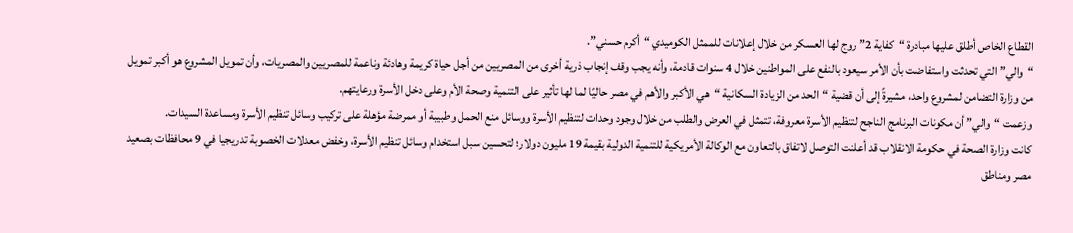القطاع الخاص أطلق عليها مبادرة “كفاية 2” روج لها العسكر من خلال إعلانات للممثل الكوميدي “أكرم حسني”.
“والي” التي تحدثت واستفاضت بأن الأمر سيعود بالنفع على المواطنين خلال 4 سنوات قادمة، وأنه يجب وقف إنجاب ذرية أخرى من المصريين من أجل حياة كريمة وهادئة وناعمة للمصريين والمصريات، وأن تمويل المشروع هو أكبر تمويل من وزارة التضامن لمشروع واحد، مشيرةً إلى أن قضية “الحد من الزيادة السكانية “هي الأكبر والأهم في مصر حاليًا لما لها تأثير على التنمية وصحة الأم وعلى دخل الأسرة ورعايتهم.
وزعمت “والي” أن مكونات البرنامج الناجح لتنظيم الأسرة معروفة، تتمثل في العرض والطلب من خلال وجود وحدات لتنظيم الأسرة ووسائل منع الحمل وطبيبة أو ممرضة مؤهلة على تركيب وسائل تنظيم الأسرة ومساعدة السيدات.
كانت وزارة الصحة في حكومة الانقلاب قد أعلنت التوصل لاتفاق بالتعاون مع الوكالة الأمريكية للتنمية الدولية بقيمة 19 مليون دولار؛ لتحسين سبل استخدام وسائل تنظيم الأسرة، وخفض معدلات الخصوبة تدريجيا في 9 محافظات بصعيد مصر ومناطق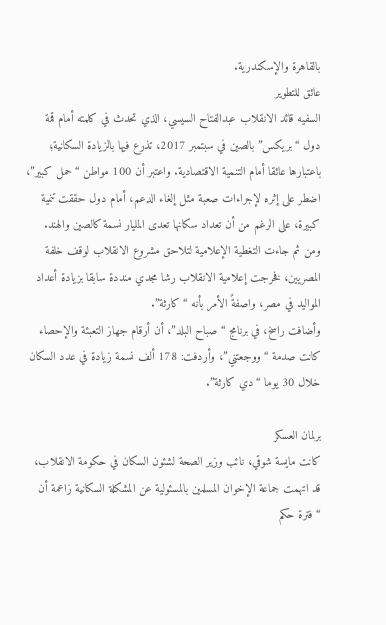بالقاهرة والإسكندرية.
عائق للتطوير
السفيه قائد الانقلاب عبدالفتاح السيسي، الذي تحدث في كلمته أمام قمة دول “بريكس” بالصين في سبتمبر 2017، تذرع فيها بالزيادة السكانية؛ باعتبارها عائقا أمام التنمية الاقتصادية. واعتبر أن 100 مواطن “حمل كبير”، اضطر على إثره لإجراءات صعبة مثل إلغاء الدعم، أمام دول حققت تنمية كبيرة، على الرغم من أن تعداد سكانها تعدى المليار نسمة كالصين والهند.
ومن ثم جاءت التغطية الإعلامية لتلاحق مشروع الانقلاب لوقف خلفة المصريين، فخرجت إعلامية الانقلاب رشا مجدي منددة سابقا بزيادة أعداد المواليد في مصر، واصفةً الأمر بأنه “كارثة”.
وأضافت راسخ، في برنامج “صباح البلد”، أن أرقام جهاز التعبئة والإحصاء كانت صدمة “ووجعتني”، وأردفت: 178 ألف نسمة زيادة في عدد السكان خلال 30 يوما “دي كارثة”.

برلمان العسكر
كانت مايسة شوقي، نائب وزير الصحة لشئون السكان في حكومة الانقلاب، قد اتهمت جماعة الإخوان المسلمين بالمسئولية عن المشكلة السكانية زاعمة أن “فترة حكم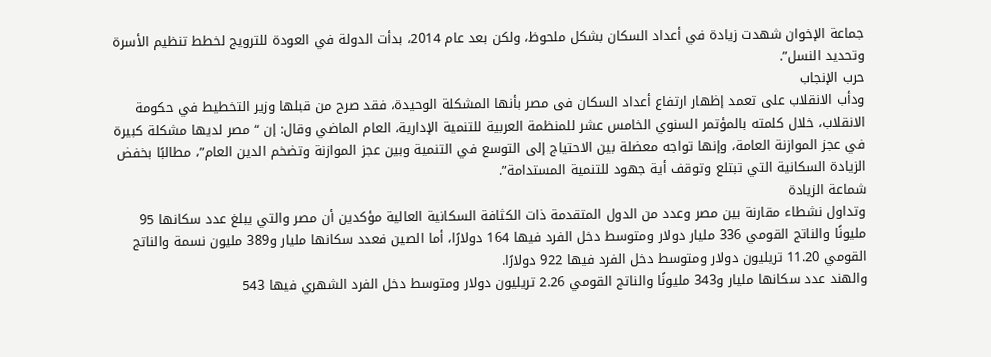جماعة الإخوان شهدت زيادة في أعداد السكان بشكل ملحوظ، ولكن بعد عام 2014، بدأت الدولة في العودة للترويج لخطط تنظيم الأسرة وتحديد النسل”.
حرب الإنجاب
ودأب الانقلاب على تعمد إظهار ارتفاع أعداد السكان فى مصر بأنها المشكلة الوحيدة، فقد صرح من قبلها وزير التخطيط في حكومة الانقلاب، خلال كلمته بالمؤتمر السنوي الخامس عشر للمنظمة العربية للتنمية الإدارية، العام الماضي وقال: إن “مصر لديها مشكلة كبيرة في عجز الموازنة العامة، وإنها تواجه معضلة بين الاحتياج إلى التوسع في التنمية وبين عجز الموازنة وتضخم الدين العام”، مطالبًا بخفض الزيادة السكانية التي تبتلع وتوقف أية جهود للتنمية المستدامة”.
شماعة الزيادة
وتداول نشطاء مقارنة بين مصر وعدد من الدول المتقدمة ذات الكثافة السكانية العالية مؤكدين أن مصر والتي يبلغ عدد سكانها 95 مليونًا والناتج القومي 336 مليار دولار ومتوسط دخل الفرد فيها 164 دولارًا، أما الصين فعدد سكانها مليار و389 مليون نسمة والناتج القومي 11.20 تريليون دولار ومتوسط دخل الفرد فيها 922 دولارًا.
والهند عدد سكانها مليار و343 مليونًا والناتج القومي 2.26 تريليون دولار ومتوسط دخل الفرد الشهري فيها 543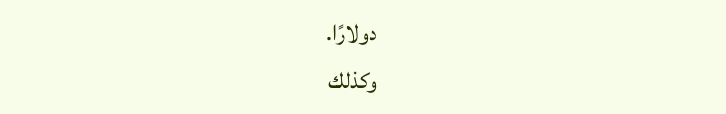دولارًا.
وكذلك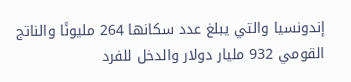إندونسيا والتي يبلغ عدد سكانها 264 مليونًا والناتج القومي 932 مليار دولار والدخل للفرد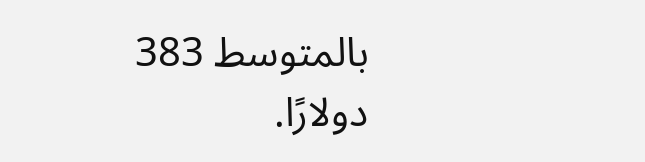بالمتوسط 383 دولارًا.